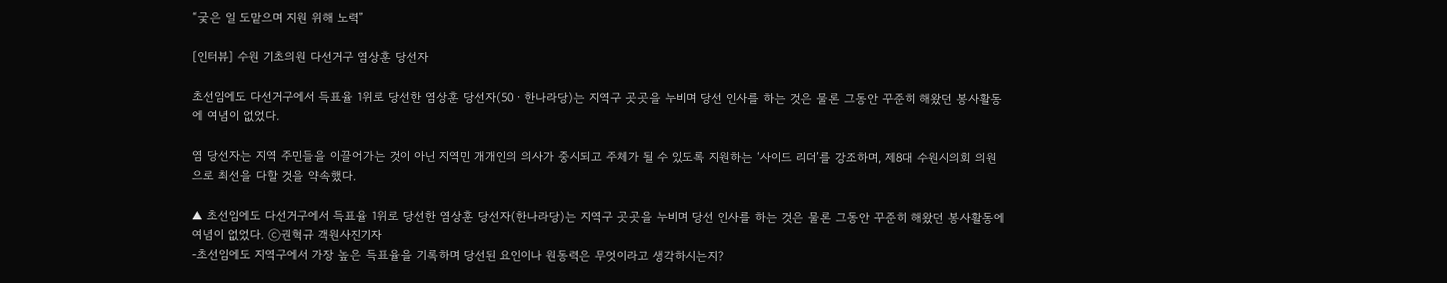“궂은 일 도맡으며 지원 위해 노력”

[인터뷰] 수원 기초의원 다선거구 염상훈 당선자

초선임에도 다선거구에서 득표율 1위로 당선한 염상훈 당선자(50ㆍ한나라당)는 지역구 곳곳을 누비며 당선 인사를 하는 것은 물론 그동안 꾸준히 해왔던 봉사활동에 여념이 없었다.

염 당선자는 지역 주민들을 이끌어가는 것이 아닌 지역민 개개인의 의사가 중시되고 주체가 될 수 있도록 지원하는 ‘사이드 리더’를 강조하며, 제8대 수원시의회 의원으로 최선을 다할 것을 약속했다.

▲ 초선임에도 다선거구에서 득표율 1위로 당선한 염상훈 당선자(한나라당)는 지역구 곳곳을 누비며 당선 인사를 하는 것은 물론 그동안 꾸준히 해왔던 봉사활동에 여념이 없었다. ⓒ권혁규 객원사진기자
-초선임에도 지역구에서 가장 높은 득표율을 기록하며 당선된 요인이나 원동력은 무엇이라고 생각하시는지?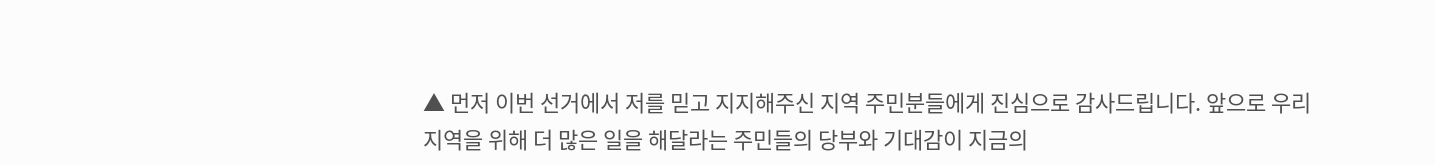▲ 먼저 이번 선거에서 저를 믿고 지지해주신 지역 주민분들에게 진심으로 감사드립니다. 앞으로 우리 지역을 위해 더 많은 일을 해달라는 주민들의 당부와 기대감이 지금의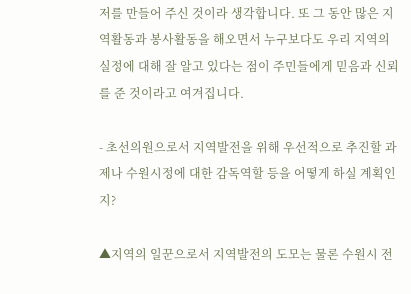저를 만들어 주신 것이라 생각합니다. 또 그 동안 많은 지역활동과 봉사활동을 해오면서 누구보다도 우리 지역의 실정에 대해 잘 알고 있다는 점이 주민들에게 믿음과 신뢰를 준 것이라고 여겨집니다.

- 초선의원으로서 지역발전을 위해 우선적으로 추진할 과제나 수원시정에 대한 감독역할 등을 어떻게 하실 계획인지?

▲지역의 일꾼으로서 지역발전의 도모는 물론 수원시 전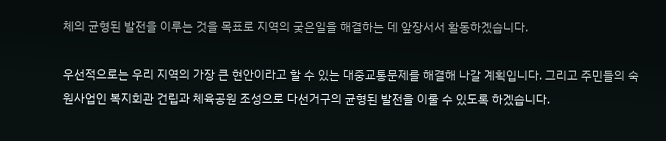체의 균형된 발전을 이루는 것을 목표로 지역의 궂은일을 해결하는 데 앞장서서 활동하겠습니다.

우선적으로는 우리 지역의 가장 큰 현안이라고 할 수 있는 대중교통문제를 해결해 나갈 계획입니다. 그리고 주민들의 숙원사업인 복지회관 건립과 체육공원 조성으로 다선거구의 균형된 발전을 이룰 수 있도록 하겠습니다.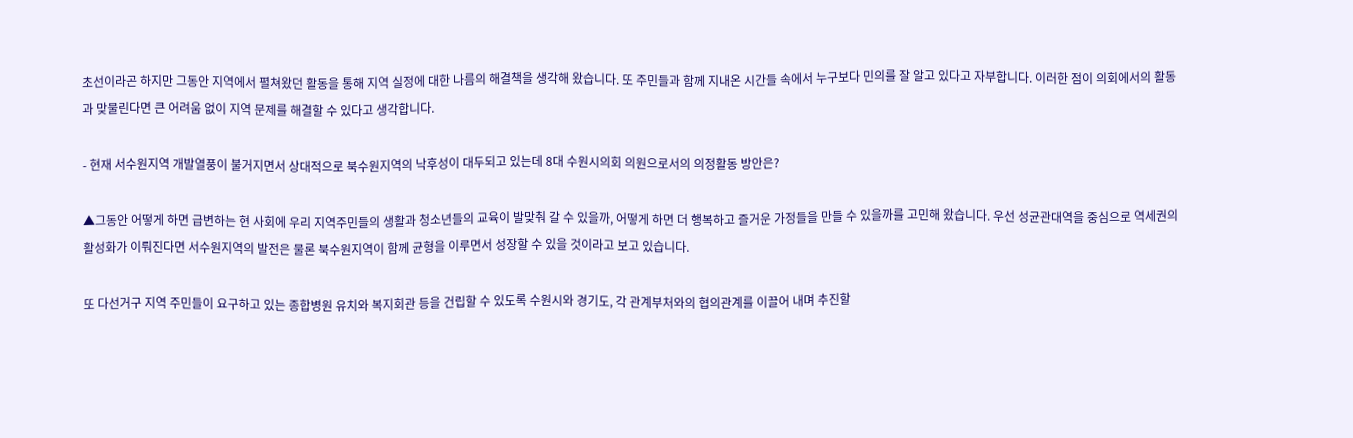초선이라곤 하지만 그동안 지역에서 펼쳐왔던 활동을 통해 지역 실정에 대한 나름의 해결책을 생각해 왔습니다. 또 주민들과 함께 지내온 시간들 속에서 누구보다 민의를 잘 알고 있다고 자부합니다. 이러한 점이 의회에서의 활동과 맞물린다면 큰 어려움 없이 지역 문제를 해결할 수 있다고 생각합니다.

- 현재 서수원지역 개발열풍이 불거지면서 상대적으로 북수원지역의 낙후성이 대두되고 있는데 8대 수원시의회 의원으로서의 의정활동 방안은?

▲그동안 어떻게 하면 급변하는 현 사회에 우리 지역주민들의 생활과 청소년들의 교육이 발맞춰 갈 수 있을까, 어떻게 하면 더 행복하고 즐거운 가정들을 만들 수 있을까를 고민해 왔습니다. 우선 성균관대역을 중심으로 역세권의 활성화가 이뤄진다면 서수원지역의 발전은 물론 북수원지역이 함께 균형을 이루면서 성장할 수 있을 것이라고 보고 있습니다.

또 다선거구 지역 주민들이 요구하고 있는 종합병원 유치와 복지회관 등을 건립할 수 있도록 수원시와 경기도, 각 관계부처와의 협의관계를 이끌어 내며 추진할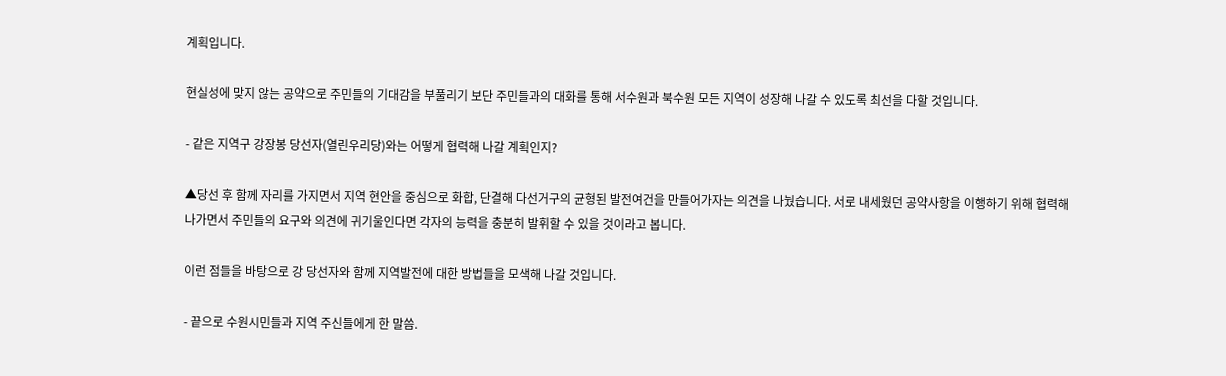계획입니다.

현실성에 맞지 않는 공약으로 주민들의 기대감을 부풀리기 보단 주민들과의 대화를 통해 서수원과 북수원 모든 지역이 성장해 나갈 수 있도록 최선을 다할 것입니다.

- 같은 지역구 강장봉 당선자(열린우리당)와는 어떻게 협력해 나갈 계획인지?

▲당선 후 함께 자리를 가지면서 지역 현안을 중심으로 화합, 단결해 다선거구의 균형된 발전여건을 만들어가자는 의견을 나눴습니다. 서로 내세웠던 공약사항을 이행하기 위해 협력해 나가면서 주민들의 요구와 의견에 귀기울인다면 각자의 능력을 충분히 발휘할 수 있을 것이라고 봅니다.

이런 점들을 바탕으로 강 당선자와 함께 지역발전에 대한 방법들을 모색해 나갈 것입니다.

- 끝으로 수원시민들과 지역 주신들에게 한 말씀.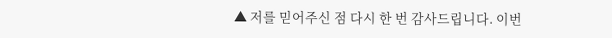▲ 저를 믿어주신 점 다시 한 번 감사드립니다. 이번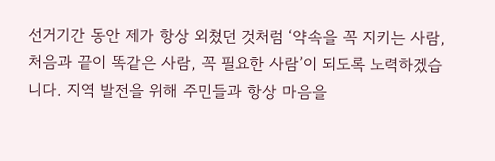선거기간 동안 제가 항상 외쳤던 것처럼 ‘약속을 꼭 지키는 사람, 처음과 끝이 똑같은 사람, 꼭 필요한 사람’이 되도록 노력하겠습니다. 지역 발전을 위해 주민들과 항상 마음을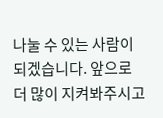나눌 수 있는 사람이 되겠습니다. 앞으로 더 많이 지켜봐주시고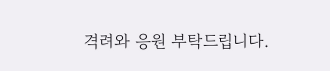격려와 응원 부탁드립니다.